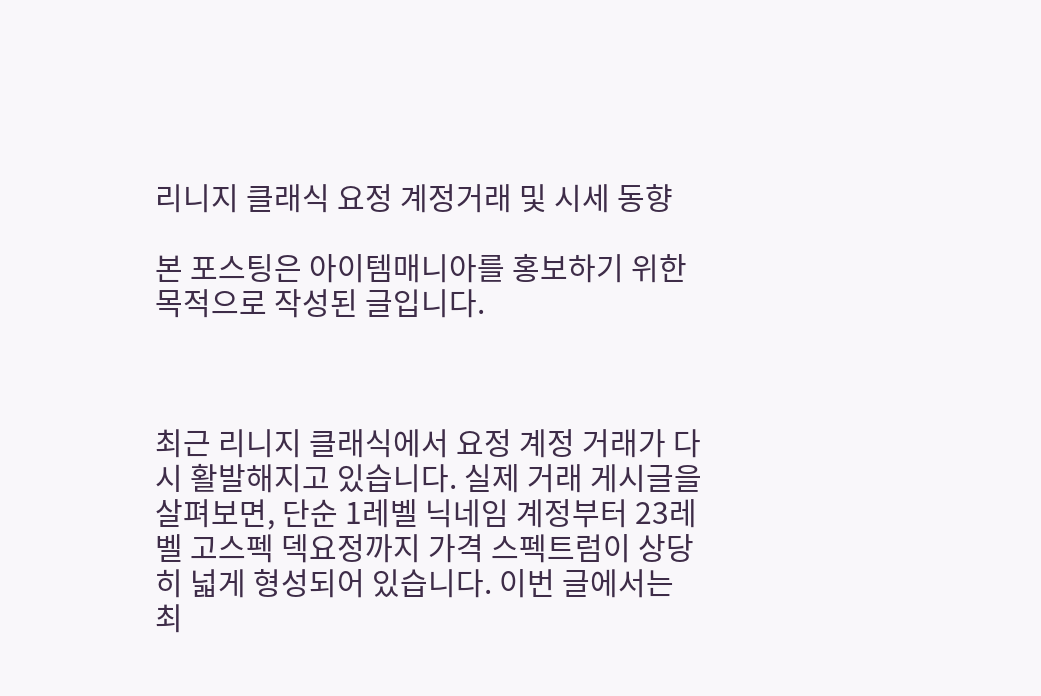리니지 클래식 요정 계정거래 및 시세 동향

본 포스팅은 아이템매니아를 홍보하기 위한 목적으로 작성된 글입니다.



최근 리니지 클래식에서 요정 계정 거래가 다시 활발해지고 있습니다. 실제 거래 게시글을 살펴보면, 단순 1레벨 닉네임 계정부터 23레벨 고스펙 덱요정까지 가격 스펙트럼이 상당히 넓게 형성되어 있습니다. 이번 글에서는 최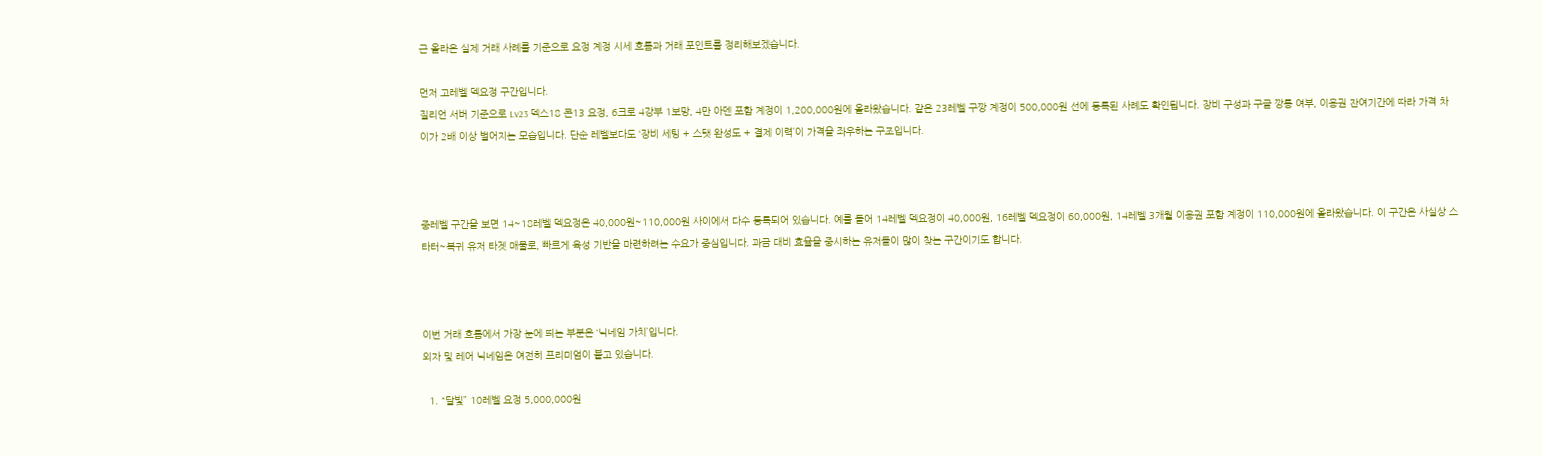근 올라온 실제 거래 사례를 기준으로 요정 계정 시세 흐름과 거래 포인트를 정리해보겠습니다.

먼저 고레벨 덱요정 구간입니다.
질리언 서버 기준으로 Lv23 덱스18 콘13 요정, 6크로 4강부 1보망, 4만 아덴 포함 계정이 1,200,000원에 올라왔습니다. 같은 23레벨 구깡 계정이 500,000원 선에 등록된 사례도 확인됩니다. 장비 구성과 구글 깡통 여부, 이용권 잔여기간에 따라 가격 차이가 2배 이상 벌어지는 모습입니다. 단순 레벨보다도 ‘장비 세팅 + 스탯 완성도 + 결제 이력’이 가격을 좌우하는 구조입니다.



중레벨 구간을 보면 14~18레벨 덱요정은 40,000원~110,000원 사이에서 다수 등록되어 있습니다. 예를 들어 14레벨 덱요정이 40,000원, 16레벨 덱요정이 60,000원, 14레벨 3개월 이용권 포함 계정이 110,000원에 올라왔습니다. 이 구간은 사실상 스타터~복귀 유저 타겟 매물로, 빠르게 육성 기반을 마련하려는 수요가 중심입니다. 과금 대비 효율을 중시하는 유저들이 많이 찾는 구간이기도 합니다.



이번 거래 흐름에서 가장 눈에 띄는 부분은 ‘닉네임 가치’입니다.
외자 및 레어 닉네임은 여전히 프리미엄이 붙고 있습니다.

  1. “달빛” 10레벨 요정 5,000,000원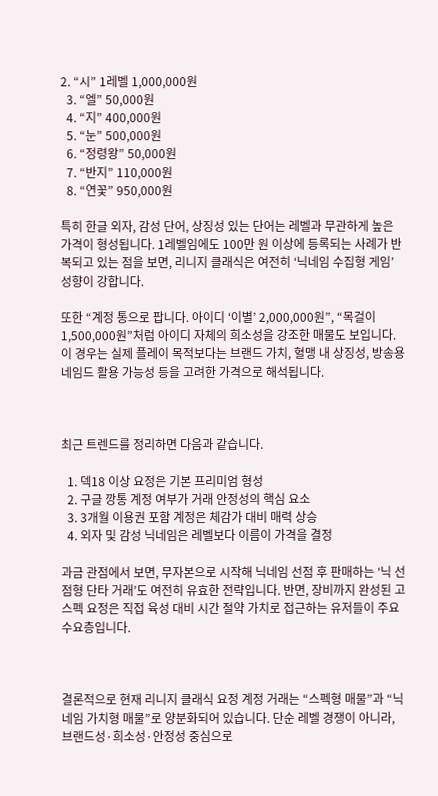2. “시” 1레벨 1,000,000원
  3. “엘” 50,000원
  4. “지” 400,000원
  5. “눈” 500,000원
  6. “정령왕” 50,000원
  7. “반지” 110,000원
  8. “연꽃” 950,000원

특히 한글 외자, 감성 단어, 상징성 있는 단어는 레벨과 무관하게 높은 가격이 형성됩니다. 1레벨임에도 100만 원 이상에 등록되는 사례가 반복되고 있는 점을 보면, 리니지 클래식은 여전히 ‘닉네임 수집형 게임’ 성향이 강합니다.

또한 “계정 통으로 팝니다. 아이디 ‘이별’ 2,000,000원”, “목걸이 1,500,000원”처럼 아이디 자체의 희소성을 강조한 매물도 보입니다. 이 경우는 실제 플레이 목적보다는 브랜드 가치, 혈맹 내 상징성, 방송용 네임드 활용 가능성 등을 고려한 가격으로 해석됩니다.



최근 트렌드를 정리하면 다음과 같습니다.

  1. 덱18 이상 요정은 기본 프리미엄 형성
  2. 구글 깡통 계정 여부가 거래 안정성의 핵심 요소
  3. 3개월 이용권 포함 계정은 체감가 대비 매력 상승
  4. 외자 및 감성 닉네임은 레벨보다 이름이 가격을 결정

과금 관점에서 보면, 무자본으로 시작해 닉네임 선점 후 판매하는 ‘닉 선점형 단타 거래’도 여전히 유효한 전략입니다. 반면, 장비까지 완성된 고스펙 요정은 직접 육성 대비 시간 절약 가치로 접근하는 유저들이 주요 수요층입니다.



결론적으로 현재 리니지 클래식 요정 계정 거래는 “스펙형 매물”과 “닉네임 가치형 매물”로 양분화되어 있습니다. 단순 레벨 경쟁이 아니라, 브랜드성·희소성·안정성 중심으로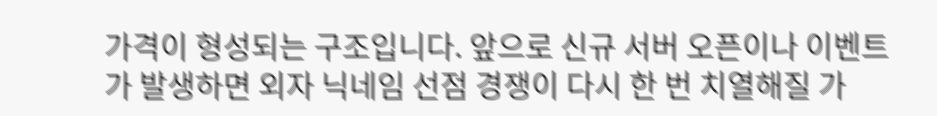가격이 형성되는 구조입니다. 앞으로 신규 서버 오픈이나 이벤트가 발생하면 외자 닉네임 선점 경쟁이 다시 한 번 치열해질 가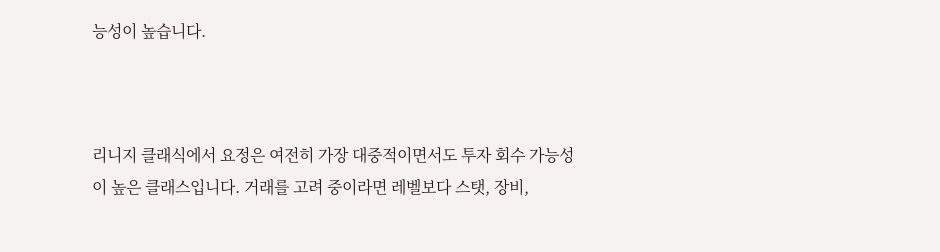능성이 높습니다.



리니지 클래식에서 요정은 여전히 가장 대중적이면서도 투자 회수 가능성이 높은 클래스입니다. 거래를 고려 중이라면 레벨보다 스탯, 장비,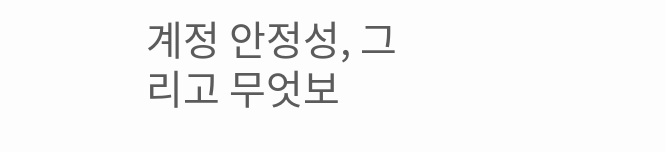계정 안정성, 그리고 무엇보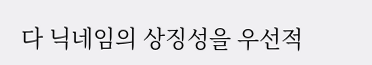다 닉네임의 상징성을 우선적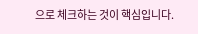으로 체크하는 것이 핵심입니다.